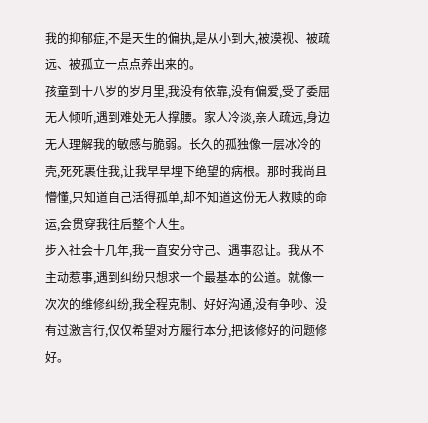我的抑郁症,不是天生的偏执,是从小到大,被漠视、被疏远、被孤立一点点养出来的。
孩童到十八岁的岁月里,我没有依靠,没有偏爱,受了委屈无人倾听,遇到难处无人撑腰。家人冷淡,亲人疏远,身边无人理解我的敏感与脆弱。长久的孤独像一层冰冷的壳,死死裹住我,让我早早埋下绝望的病根。那时我尚且懵懂,只知道自己活得孤单,却不知道这份无人救赎的命运,会贯穿我往后整个人生。
步入社会十几年,我一直安分守己、遇事忍让。我从不主动惹事,遇到纠纷只想求一个最基本的公道。就像一次次的维修纠纷,我全程克制、好好沟通,没有争吵、没有过激言行,仅仅希望对方履行本分,把该修好的问题修好。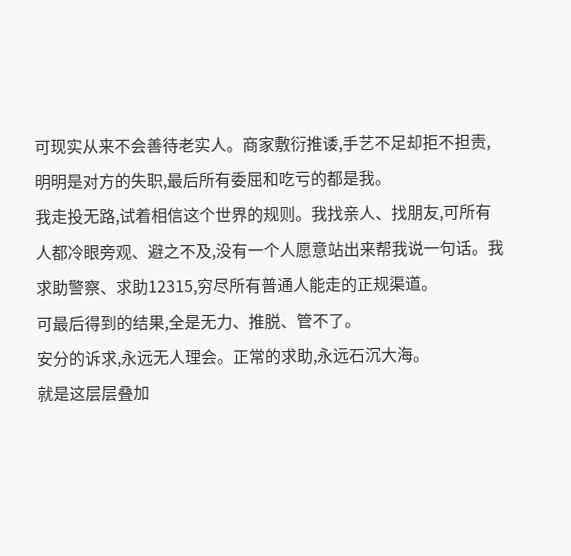可现实从来不会善待老实人。商家敷衍推诿,手艺不足却拒不担责,明明是对方的失职,最后所有委屈和吃亏的都是我。
我走投无路,试着相信这个世界的规则。我找亲人、找朋友,可所有人都冷眼旁观、避之不及,没有一个人愿意站出来帮我说一句话。我求助警察、求助12315,穷尽所有普通人能走的正规渠道。
可最后得到的结果,全是无力、推脱、管不了。
安分的诉求,永远无人理会。正常的求助,永远石沉大海。
就是这层层叠加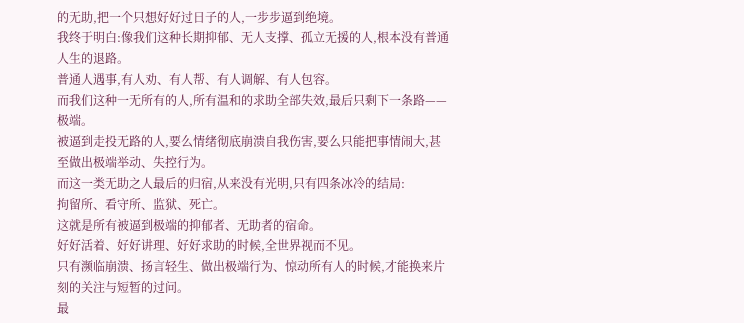的无助,把一个只想好好过日子的人,一步步逼到绝境。
我终于明白:像我们这种长期抑郁、无人支撑、孤立无援的人,根本没有普通人生的退路。
普通人遇事,有人劝、有人帮、有人调解、有人包容。
而我们这种一无所有的人,所有温和的求助全部失效,最后只剩下一条路——极端。
被逼到走投无路的人,要么情绪彻底崩溃自我伤害,要么只能把事情闹大,甚至做出极端举动、失控行为。
而这一类无助之人最后的归宿,从来没有光明,只有四条冰冷的结局:
拘留所、看守所、监狱、死亡。
这就是所有被逼到极端的抑郁者、无助者的宿命。
好好活着、好好讲理、好好求助的时候,全世界视而不见。
只有濒临崩溃、扬言轻生、做出极端行为、惊动所有人的时候,才能换来片刻的关注与短暂的过问。
最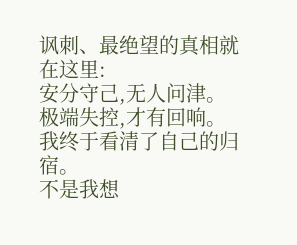讽刺、最绝望的真相就在这里:
安分守己,无人问津。
极端失控,才有回响。
我终于看清了自己的归宿。
不是我想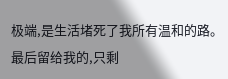极端,是生活堵死了我所有温和的路。
最后留给我的,只剩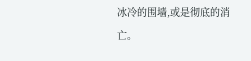冰冷的围墙,或是彻底的消亡。